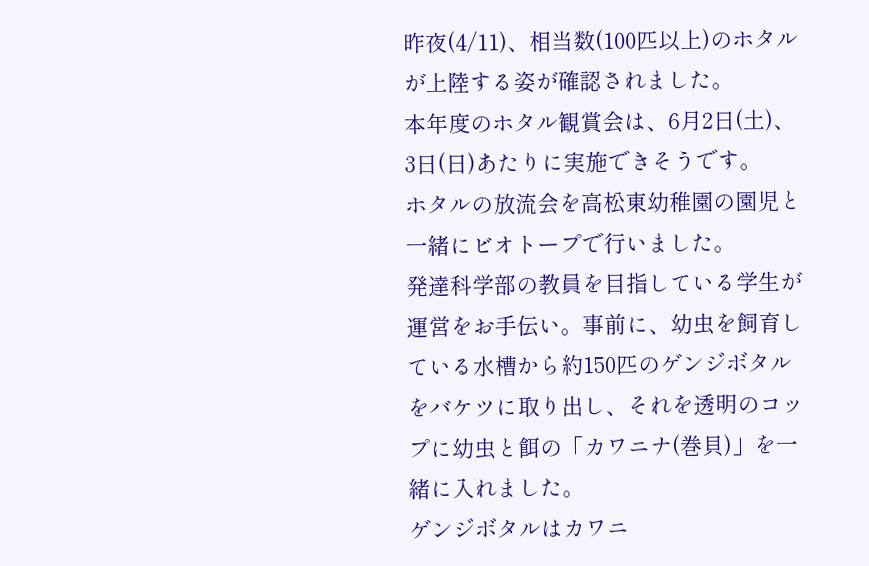昨夜(4/11)、相当数(100匹以上)のホタルが上陸する姿が確認されました。
本年度のホタル観賞会は、6月2日(土)、3日(日)あたりに実施できそうです。
ホタルの放流会を高松東幼稚園の園児と一緒にビオトープで行いました。
発達科学部の教員を目指している学生が運営をお手伝い。事前に、幼虫を飼育している水槽から約150匹のゲンジボタルをバケツに取り出し、それを透明のコップに幼虫と餌の「カワニナ(巻貝)」を一緒に入れました。
ゲンジボタルはカワニ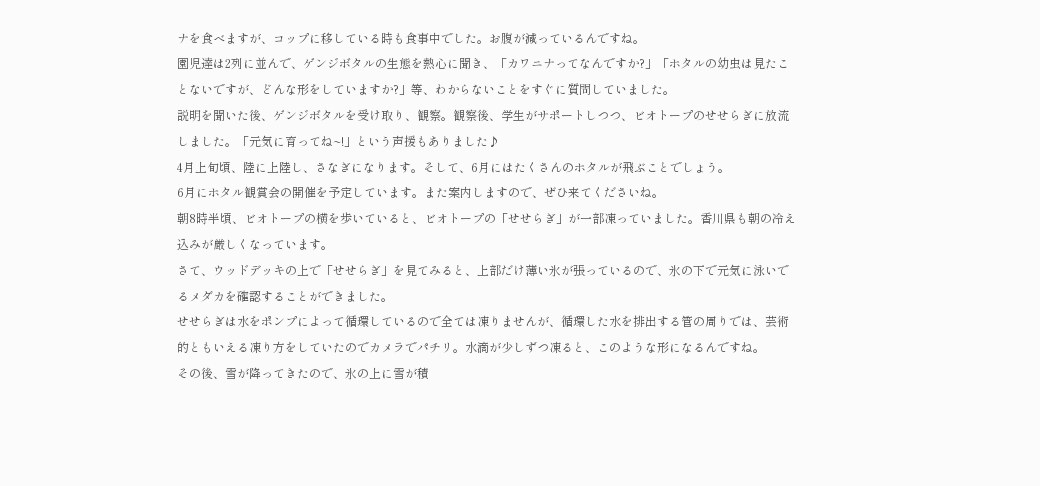ナを食べますが、コップに移している時も食事中でした。お腹が減っているんですね。
園児達は2列に並んで、ゲンジボタルの生態を熱心に聞き、「カワニナってなんですか?」「ホタルの幼虫は見たことないですが、どんな形をしていますか?」等、わからないことをすぐに質問していました。
説明を聞いた後、ゲンジボタルを受け取り、観察。観察後、学生がサポートしつつ、ビオトープのせせらぎに放流しました。「元気に育ってね~!」という声援もありました♪
4月上旬頃、陸に上陸し、さなぎになります。そして、6月にはたくさんのホタルが飛ぶことでしょう。
6月にホタル観賞会の開催を予定しています。また案内しますので、ぜひ来てくださいね。
朝8時半頃、ビオトープの横を歩いていると、ビオトープの「せせらぎ」が一部凍っていました。香川県も朝の冷え込みが厳しくなっています。
さて、ウッドデッキの上で「せせらぎ」を見てみると、上部だけ薄い氷が張っているので、氷の下で元気に泳いでるメダカを確認することができました。
せせらぎは水をポンプによって循環しているので全ては凍りませんが、循環した水を排出する管の周りでは、芸術的ともいえる凍り方をしていたのでカメラでパチリ。水滴が少しずつ凍ると、このような形になるんですね。
その後、雪が降ってきたので、氷の上に雪が積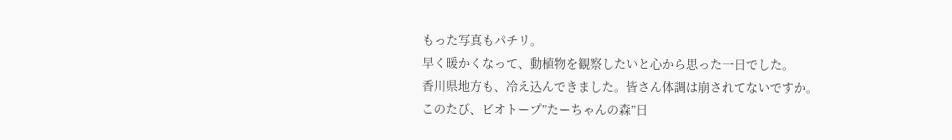もった写真もパチリ。
早く暖かくなって、動植物を観察したいと心から思った一日でした。
香川県地方も、冷え込んできました。皆さん体調は崩されてないですか。
このたび、ビオトープ”たーちゃんの森”日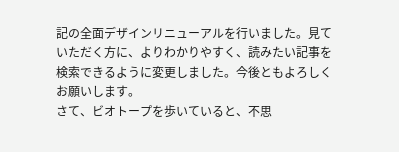記の全面デザインリニューアルを行いました。見ていただく方に、よりわかりやすく、読みたい記事を検索できるように変更しました。今後ともよろしくお願いします。
さて、ビオトープを歩いていると、不思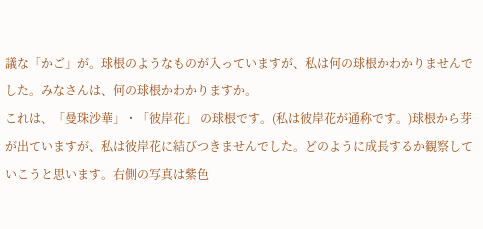議な「かご」が。球根のようなものが入っていますが、私は何の球根かわかりませんでした。みなさんは、何の球根かわかりますか。
これは、「曼珠沙華」・「彼岸花」 の球根です。(私は彼岸花が通称です。)球根から芽が出ていますが、私は彼岸花に結びつきませんでした。どのように成長するか観察していこうと思います。右側の写真は紫色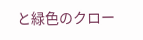と緑色のクロー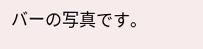バーの写真です。